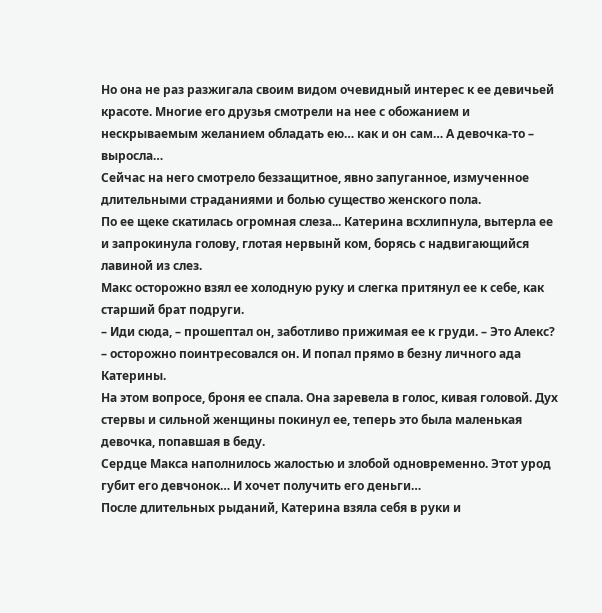Но она не раз разжигала своим видом очевидный интерес к ее девичьей красоте. Многие его друзья смотрели на нее с обожанием и нескрываемым желанием обладать ею… как и он сам… А девочка-то – выросла…
Сейчас на него смотрело беззащитное, явно запуганное, измученное длительными страданиями и болью существо женского пола.
По ее щеке скатилась огромная слеза... Катерина всхлипнула, вытерла ее и запрокинула голову, глотая нервынй ком, борясь с надвигающийся лавиной из слез.
Макс осторожно взял ее холодную руку и слегка притянул ее к себе, как старший брат подруги.
– Иди сюда, – прошептал он, заботливо прижимая ее к груди. – Это Алекс? – осторожно поинтресовался он. И попал прямо в безну личного ада Катерины.
На этом вопросе, броня ее спала. Она заревела в голос, кивая головой. Дух стервы и сильной женщины покинул ее, теперь это была маленькая девочка, попавшая в беду.
Сердце Макса наполнилось жалостью и злобой одновременно. Этот урод губит его девчонок… И хочет получить его деньги…
После длительных рыданий, Катерина взяла себя в руки и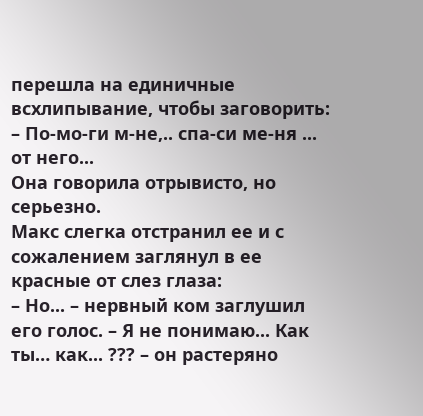перешла на единичные всхлипывание, чтобы заговорить:
– По-мо-ги м-не,.. спа-си ме-ня ... от него...
Она говорила отрывисто, но серьезно.
Макс слегка отстранил ее и с сожалением заглянул в ее красные от слез глаза:
– Но... – нервный ком заглушил его голос. – Я не понимаю... Как ты… как... ??? – он растеряно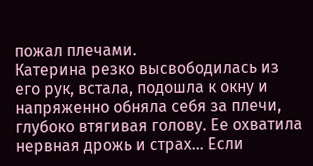пожал плечами.
Катерина резко высвободилась из его рук, встала, подошла к окну и напряженно обняла себя за плечи, глубоко втягивая голову. Ее охватила нервная дрожь и страх… Если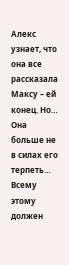Алекс узнает, что она все рассказала Максу – ей конец. Но… Она больше не в силах его терпеть… Всему этому должен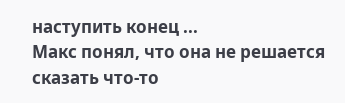наступить конец ...
Макс понял, что она не решается сказать что-то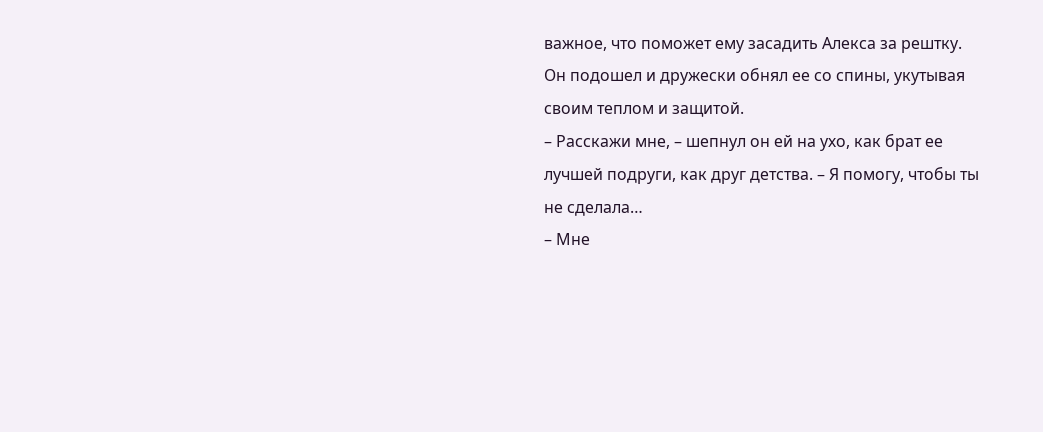важное, что поможет ему засадить Алекса за рештку.
Он подошел и дружески обнял ее со спины, укутывая своим теплом и защитой.
– Расскажи мне, – шепнул он ей на ухо, как брат ее лучшей подруги, как друг детства. – Я помогу, чтобы ты не сделала…
– Мне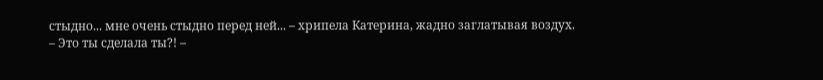стыдно... мне очень стыдно перед ней... – хрипела Катерина, жадно заглатывая воздух.
– Это ты сделала ты?! –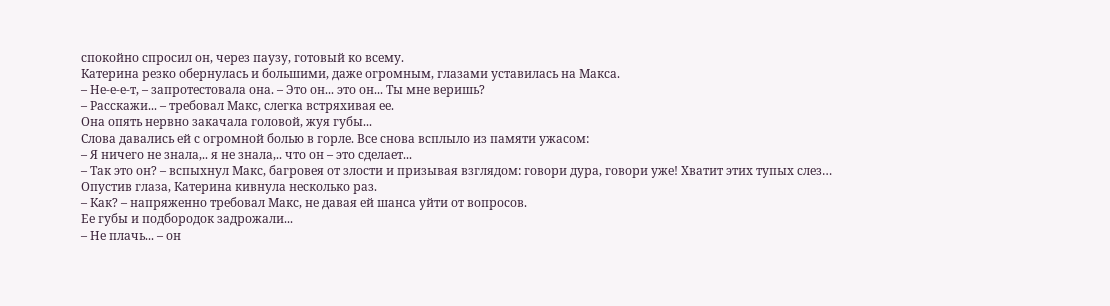спокойно спросил он, через паузу, готовый ко всему.
Катерина резко обернулась и большими, даже огромным, глазами уставилась на Макса.
– Не-е-е-т, – запротестовала она. – Это он... это он... Ты мне веришь?
– Расскажи... – требовал Макс, слегка встряхивая ее.
Она опять нервно закачала головой, жуя губы...
Слова давались ей с огромной болью в горле. Все снова всплыло из памяти ужасом:
– Я ничего не знала,.. я не знала,.. что он – это сделает...
– Так это он? – вспыхнул Макс, багровея от злости и призывая взглядом: говори дура, говори уже! Хватит этих тупых слез…
Опустив глаза, Катерина кивнула несколько раз.
– Как? – напряженно требовал Макс, не давая ей шанса уйти от вопросов.
Ее губы и подбородок задрожали...
– Не плачь... – он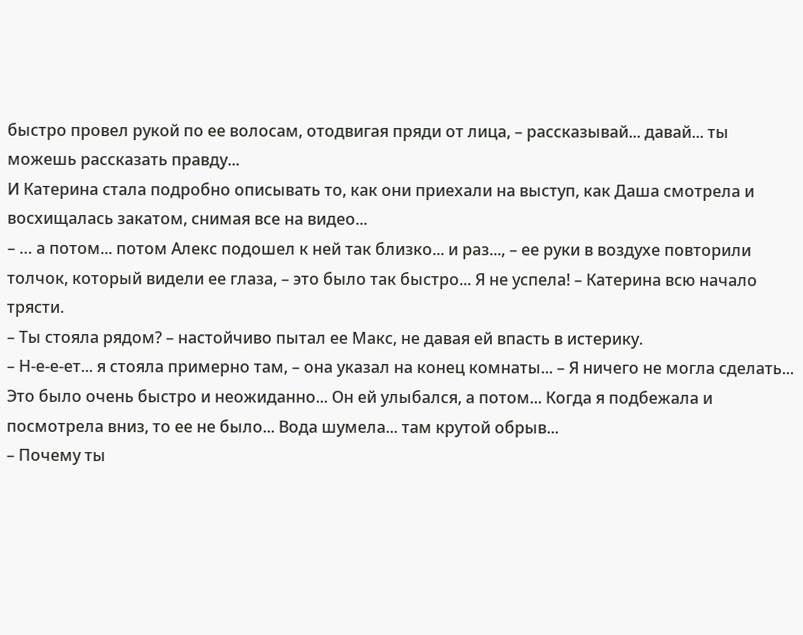быстро провел рукой по ее волосам, отодвигая пряди от лица, – рассказывай... давай... ты можешь рассказать правду...
И Катерина стала подробно описывать то, как они приехали на выступ, как Даша смотрела и восхищалась закатом, снимая все на видео...
– … а потом... потом Алекс подошел к ней так близко... и раз..., – ее руки в воздухе повторили толчок, который видели ее глаза, – это было так быстро... Я не успела! – Катерина всю начало трясти.
– Ты стояла рядом? – настойчиво пытал ее Макс, не давая ей впасть в истерику.
– Н-е-е-ет... я стояла примерно там, – она указал на конец комнаты... – Я ничего не могла сделать... Это было очень быстро и неожиданно... Он ей улыбался, а потом... Когда я подбежала и посмотрела вниз, то ее не было... Вода шумела... там крутой обрыв...
– Почему ты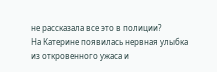не рассказала все это в полиции?
На Катерине появилась нервная улыбка из откровенного ужаса и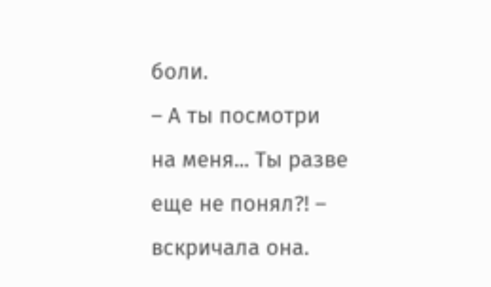боли.
– А ты посмотри на меня... Ты разве еще не понял?! – вскричала она.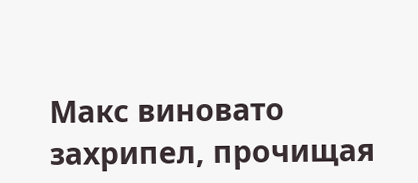Макс виновато захрипел, прочищая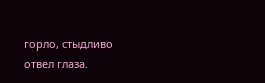горло, стыдливо отвел глаза.